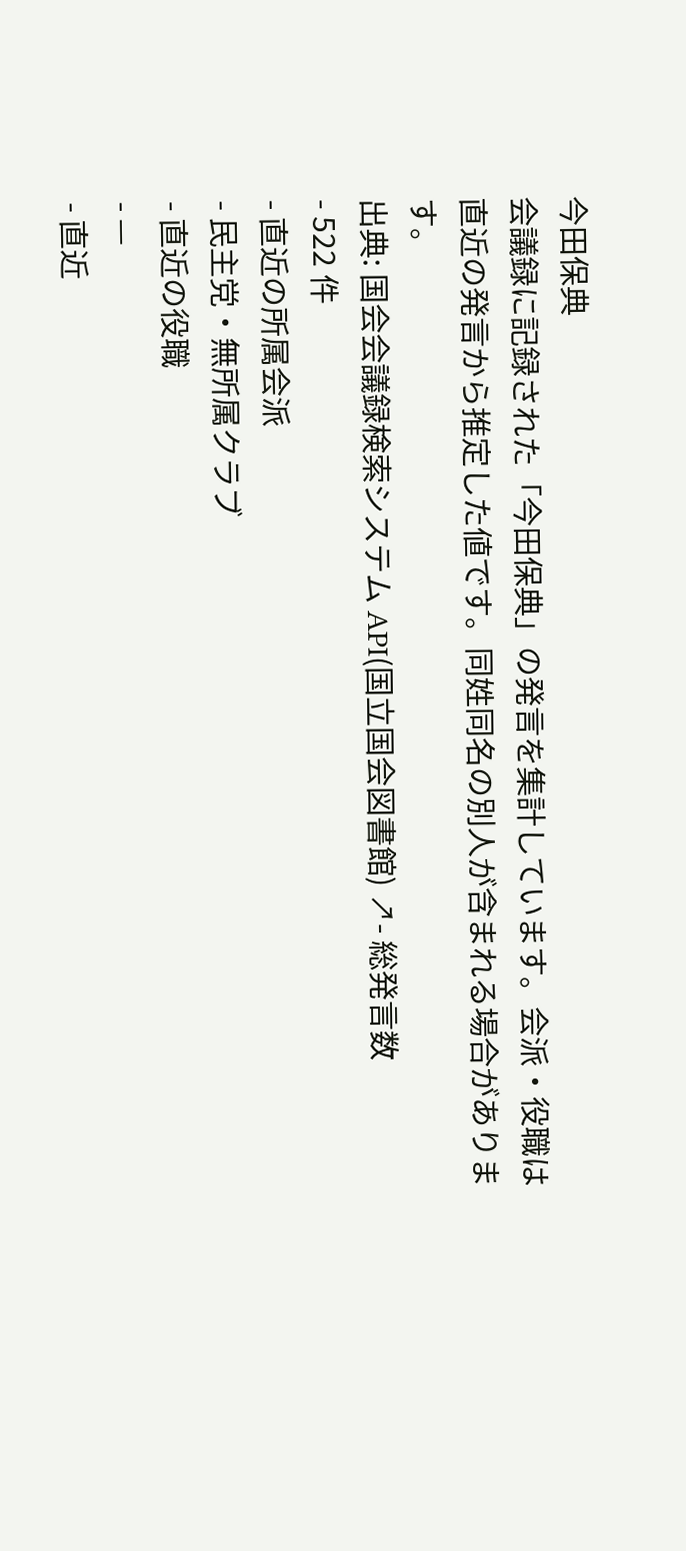今田保典
会議録に記録された「今田保典」の発言を集計しています。会派・役職は直近の発言から推定した値です。同姓同名の別人が含まれる場合があります。
出典: 国会会議録検索システム API(国立国会図書館) ↗- 総発言数
- 522 件
- 直近の所属会派
- 民主党・無所属クラブ
- 直近の役職
- —
- 直近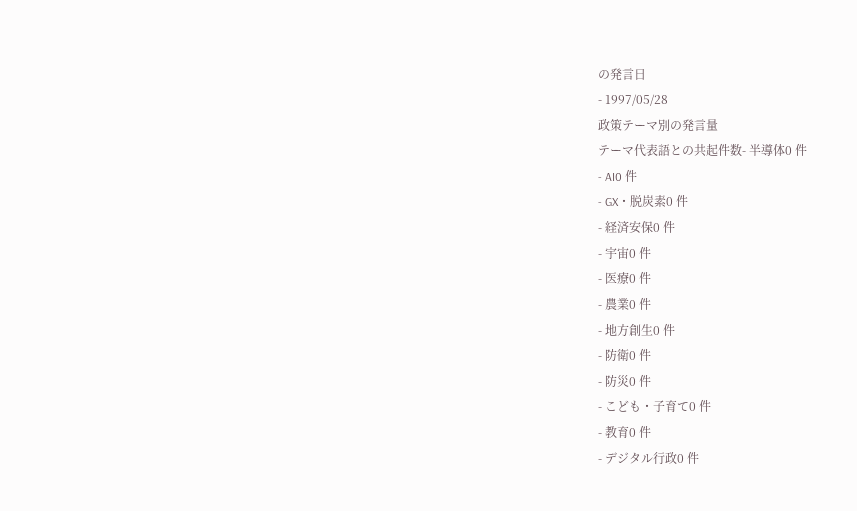の発言日
- 1997/05/28
政策テーマ別の発言量
テーマ代表語との共起件数- 半導体0 件
- AI0 件
- GX・脱炭素0 件
- 経済安保0 件
- 宇宙0 件
- 医療0 件
- 農業0 件
- 地方創生0 件
- 防衛0 件
- 防災0 件
- こども・子育て0 件
- 教育0 件
- デジタル行政0 件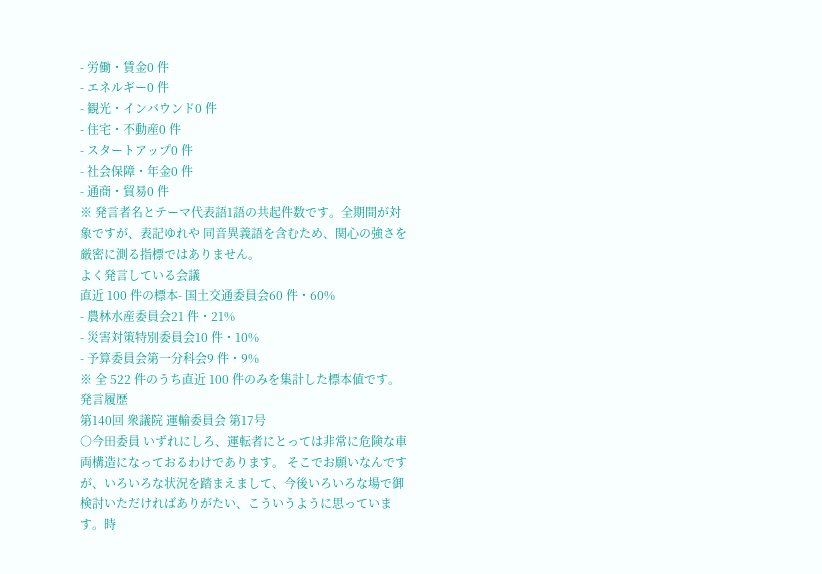- 労働・賃金0 件
- エネルギー0 件
- 観光・インバウンド0 件
- 住宅・不動産0 件
- スタートアップ0 件
- 社会保障・年金0 件
- 通商・貿易0 件
※ 発言者名とテーマ代表語1語の共起件数です。全期間が対象ですが、表記ゆれや 同音異義語を含むため、関心の強さを厳密に測る指標ではありません。
よく発言している会議
直近 100 件の標本- 国土交通委員会60 件・60%
- 農林水産委員会21 件・21%
- 災害対策特別委員会10 件・10%
- 予算委員会第一分科会9 件・9%
※ 全 522 件のうち直近 100 件のみを集計した標本値です。
発言履歴
第140回 衆議院 運輸委員会 第17号
○今田委員 いずれにしろ、運転者にとっては非常に危険な車両構造になっておるわけであります。 そこでお願いなんですが、いろいろな状況を踏まえまして、今後いろいろな場で御検討いただければありがたい、こういうように思っています。時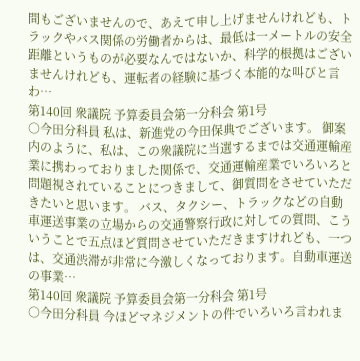間もございませんので、あえて申し上げませんけれども、トラックやバス関係の労働者からは、最低は一メートルの安全距離というものが必要なんではないか、科学的根拠はございませんけれども、運転者の経験に基づく本能的な叫びと言わ…
第140回 衆議院 予算委員会第一分科会 第1号
○今田分科員 私は、新進党の今田保典でございます。 御案内のように、私は、この衆議院に当選するまでは交通運輸産業に携わっておりました関係で、交通運輸産業でいろいろと問題視されていることにつきまして、御質問をさせていただきたいと思います。 バス、タクシー、トラックなどの自動車運送事業の立場からの交通警察行政に対しての質問、こういうことで五点ほど質問させていただきますけれども、一つは、交通渋滞が非常に今激しくなっております。自動車運送の事業…
第140回 衆議院 予算委員会第一分科会 第1号
○今田分科員 今ほどマネジメントの件でいろいろ言われま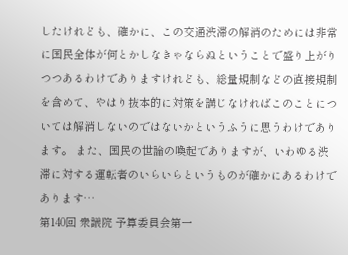したけれども、確かに、この交通渋滞の解消のためには非常に国民全体が何とかしなきゃならぬということで盛り上がりつつあるわけでありますけれども、総量規制などの直接規制を含めて、やはり抜本的に対策を講じなければこのことについては解消しないのではないかというふうに思うわけであります。 また、国民の世論の喚起でありますが、いわゆる渋滞に対する運転者のいらいらというものが確かにあるわけであります…
第140回 衆議院 予算委員会第一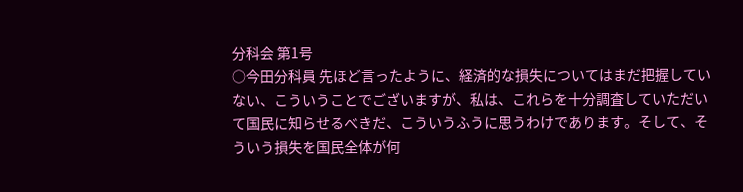分科会 第1号
○今田分科員 先ほど言ったように、経済的な損失についてはまだ把握していない、こういうことでございますが、私は、これらを十分調査していただいて国民に知らせるべきだ、こういうふうに思うわけであります。そして、そういう損失を国民全体が何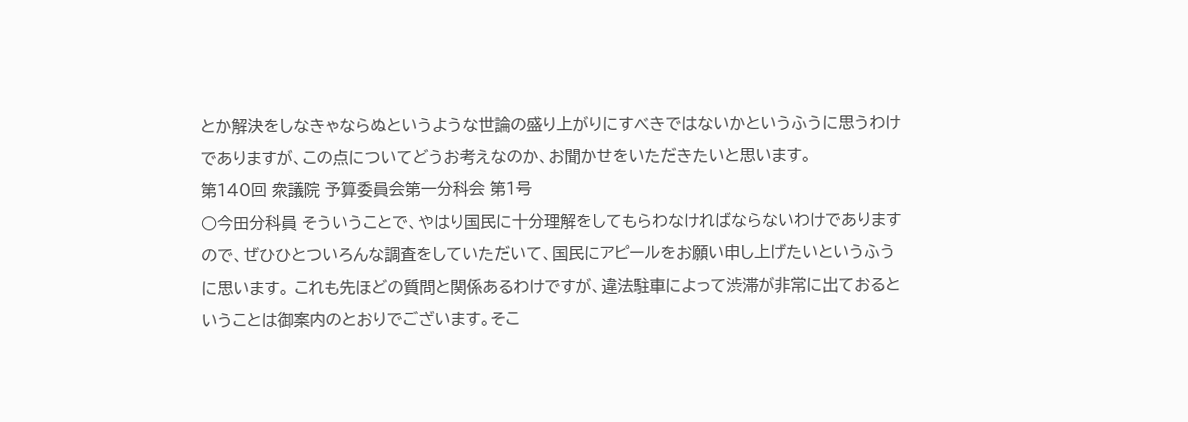とか解決をしなきゃならぬというような世論の盛り上がりにすべきではないかというふうに思うわけでありますが、この点についてどうお考えなのか、お聞かせをいただきたいと思います。
第140回 衆議院 予算委員会第一分科会 第1号
○今田分科員 そういうことで、やはり国民に十分理解をしてもらわなければならないわけでありますので、ぜひひとついろんな調査をしていただいて、国民にアピールをお願い申し上げたいというふうに思います。 これも先ほどの質問と関係あるわけですが、違法駐車によって渋滞が非常に出ておるということは御案内のとおりでございます。そこ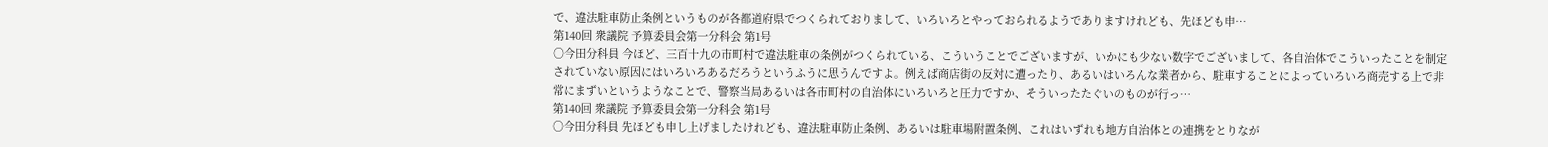で、違法駐車防止条例というものが各都道府県でつくられておりまして、いろいろとやっておられるようでありますけれども、先ほども申…
第140回 衆議院 予算委員会第一分科会 第1号
○今田分科員 今ほど、三百十九の市町村で違法駐車の条例がつくられている、こういうことでございますが、いかにも少ない数字でございまして、各自治体でこういったことを制定されていない原因にはいろいろあるだろうというふうに思うんですよ。例えば商店街の反対に遭ったり、あるいはいろんな業者から、駐車することによっていろいろ商売する上で非常にまずいというようなことで、警察当局あるいは各市町村の自治体にいろいろと圧力ですか、そういったたぐいのものが行っ…
第140回 衆議院 予算委員会第一分科会 第1号
○今田分科員 先ほども申し上げましたけれども、違法駐車防止条例、あるいは駐車場附置条例、これはいずれも地方自治体との連携をとりなが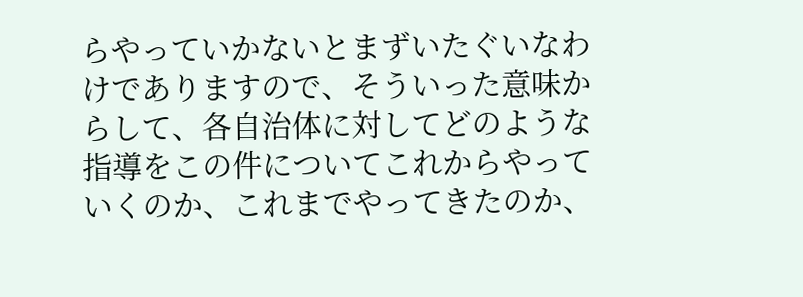らやっていかないとまずいたぐいなわけでありますので、そういった意味からして、各自治体に対してどのような指導をこの件についてこれからやっていくのか、これまでやってきたのか、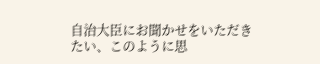自治大臣にお聞かせをいただきたい、このように思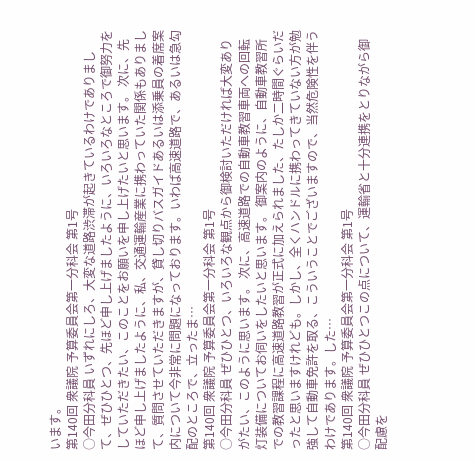います。
第140回 衆議院 予算委員会第一分科会 第1号
○今田分科員 いずれにしろ、大変な道路渋滞が起きているわけでありまして、ぜひひとつ、先ほど申し上げましたように、いろいろなところで御努力をしていただきたい、このことをお願いを申し上げたいと思います。 次に、先ほど申し上げましたように、私、交通運輸産業に携わっていた関係もありまして、質問させていただきますが、貸し切りバスガイドあるいは添乗員の着席案内について今非常に問題になっております。いわば高速道路で、あるいは急勾配のところで、立ったま…
第140回 衆議院 予算委員会第一分科会 第1号
○今田分科員 ぜひひとつ、いろいろな観点から御検討いただければ大変ありがたい、このように思います。 次に、高速道路での自動車教習車両への回転灯装備についてお伺いをしたいと思います。 御案内のように、自動車教習所での教習課程に高速道路教習が正式に加えられました、たしか二時間ぐらいだったと思いますけれども。しかし、全くハンドルに携わってきていない方が勉強して自動車免許を取る、こういうことでございますので、当然危険性を伴うわけであります。した…
第140回 衆議院 予算委員会第一分科会 第1号
○今田分科員 ぜひひとつこの点について、運輸省と十分連携をとりながら御配慮を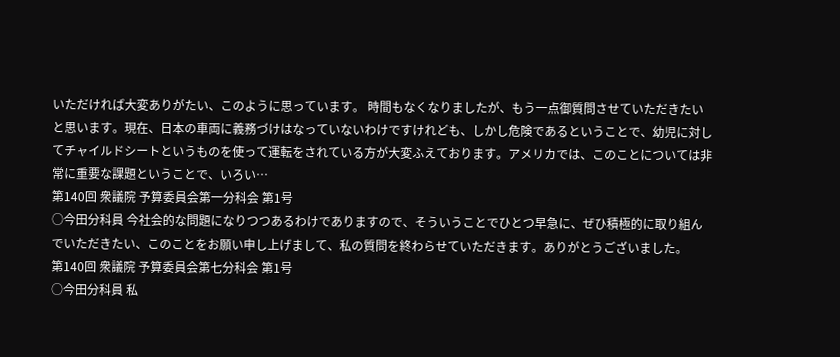いただければ大変ありがたい、このように思っています。 時間もなくなりましたが、もう一点御質問させていただきたいと思います。現在、日本の車両に義務づけはなっていないわけですけれども、しかし危険であるということで、幼児に対してチャイルドシートというものを使って運転をされている方が大変ふえております。アメリカでは、このことについては非常に重要な課題ということで、いろい…
第140回 衆議院 予算委員会第一分科会 第1号
○今田分科員 今社会的な問題になりつつあるわけでありますので、そういうことでひとつ早急に、ぜひ積極的に取り組んでいただきたい、このことをお願い申し上げまして、私の質問を終わらせていただきます。ありがとうございました。
第140回 衆議院 予算委員会第七分科会 第1号
○今田分科員 私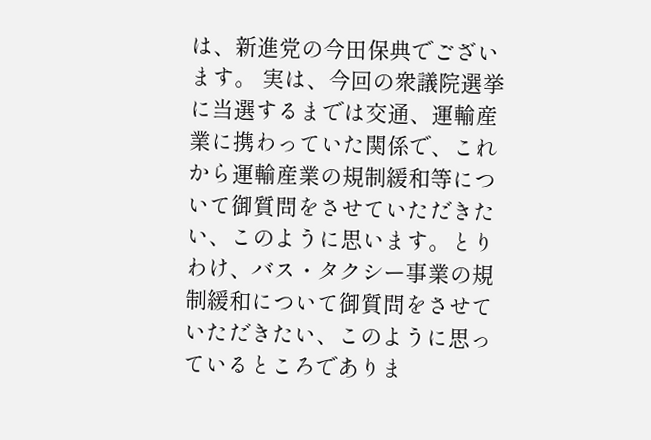は、新進党の今田保典でございます。 実は、今回の衆議院選挙に当選するまでは交通、運輸産業に携わっていた関係で、これから運輸産業の規制緩和等について御質問をさせていただきたい、このように思います。とりわけ、バス・タクシー事業の規制緩和について御質問をさせていただきたい、このように思っているところでありま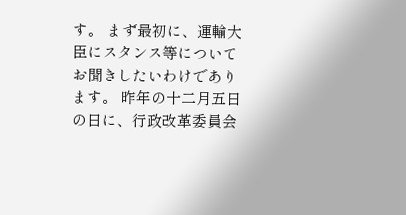す。 まず最初に、運輸大臣にスタンス等についてお聞きしたいわけであります。 昨年の十二月五日の日に、行政改革委員会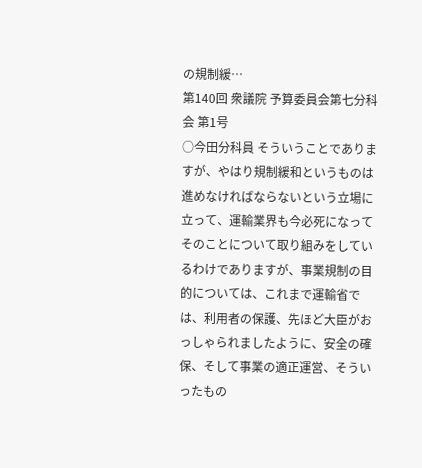の規制緩…
第140回 衆議院 予算委員会第七分科会 第1号
○今田分科員 そういうことでありますが、やはり規制緩和というものは進めなければならないという立場に立って、運輸業界も今必死になってそのことについて取り組みをしているわけでありますが、事業規制の目的については、これまで運輸省では、利用者の保護、先ほど大臣がおっしゃられましたように、安全の確保、そして事業の適正運営、そういったもの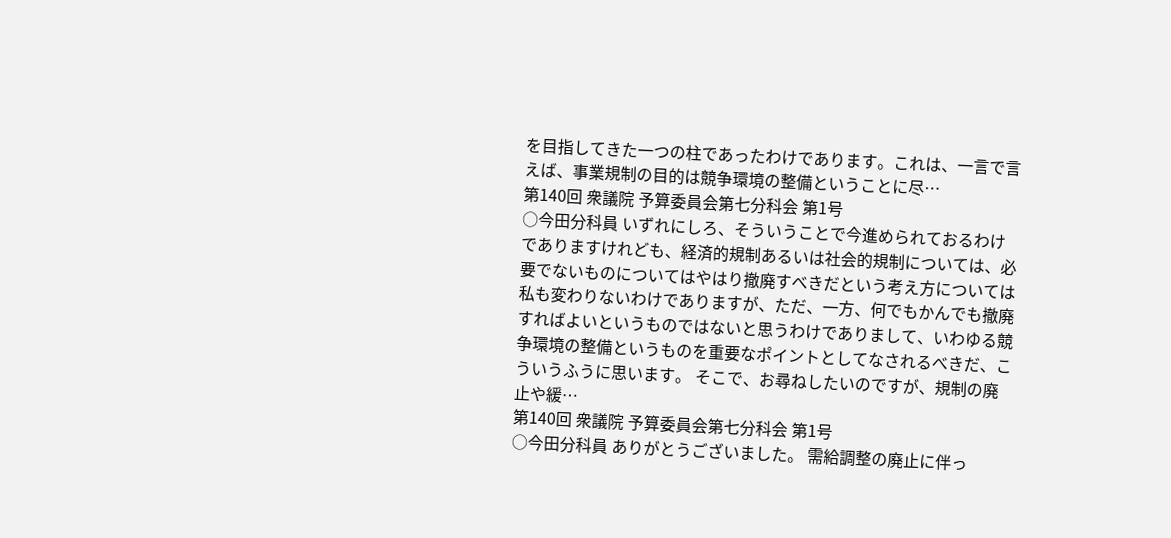を目指してきた一つの柱であったわけであります。これは、一言で言えば、事業規制の目的は競争環境の整備ということに尽…
第140回 衆議院 予算委員会第七分科会 第1号
○今田分科員 いずれにしろ、そういうことで今進められておるわけでありますけれども、経済的規制あるいは社会的規制については、必要でないものについてはやはり撤廃すべきだという考え方については私も変わりないわけでありますが、ただ、一方、何でもかんでも撤廃すればよいというものではないと思うわけでありまして、いわゆる競争環境の整備というものを重要なポイントとしてなされるべきだ、こういうふうに思います。 そこで、お尋ねしたいのですが、規制の廃止や緩…
第140回 衆議院 予算委員会第七分科会 第1号
○今田分科員 ありがとうございました。 需給調整の廃止に伴っ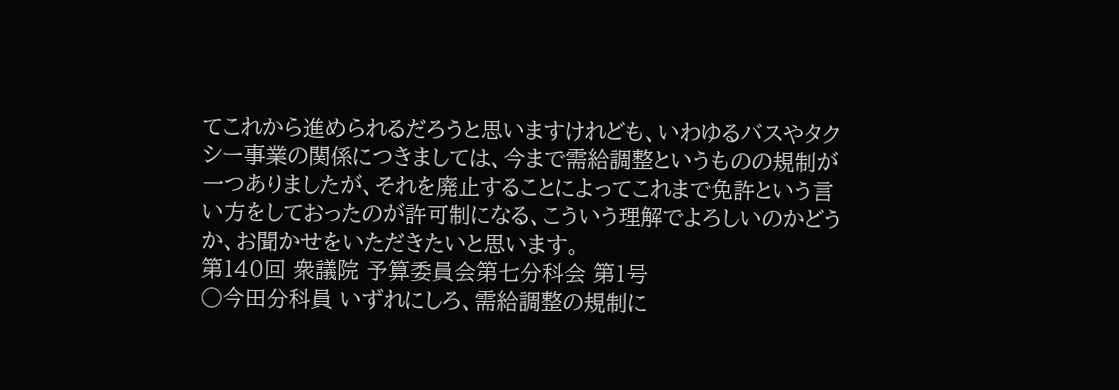てこれから進められるだろうと思いますけれども、いわゆるバスやタクシー事業の関係につきましては、今まで需給調整というものの規制が一つありましたが、それを廃止することによってこれまで免許という言い方をしておったのが許可制になる、こういう理解でよろしいのかどうか、お聞かせをいただきたいと思います。
第140回 衆議院 予算委員会第七分科会 第1号
○今田分科員 いずれにしろ、需給調整の規制に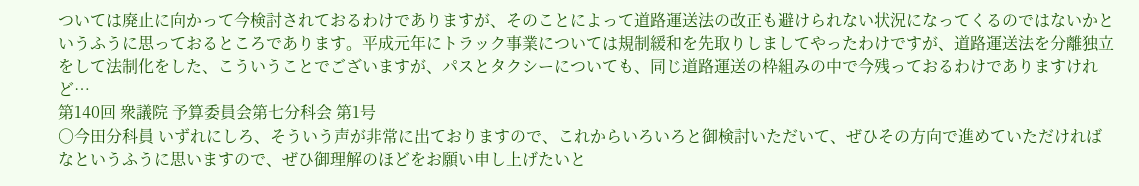ついては廃止に向かって今検討されておるわけでありますが、そのことによって道路運送法の改正も避けられない状況になってくるのではないかというふうに思っておるところであります。平成元年にトラック事業については規制緩和を先取りしましてやったわけですが、道路運送法を分離独立をして法制化をした、こういうことでございますが、パスとタクシーについても、同じ道路運送の枠組みの中で今残っておるわけでありますけれど…
第140回 衆議院 予算委員会第七分科会 第1号
○今田分科員 いずれにしろ、そういう声が非常に出ておりますので、これからいろいろと御検討いただいて、ぜひその方向で進めていただければなというふうに思いますので、ぜひ御理解のほどをお願い申し上げたいと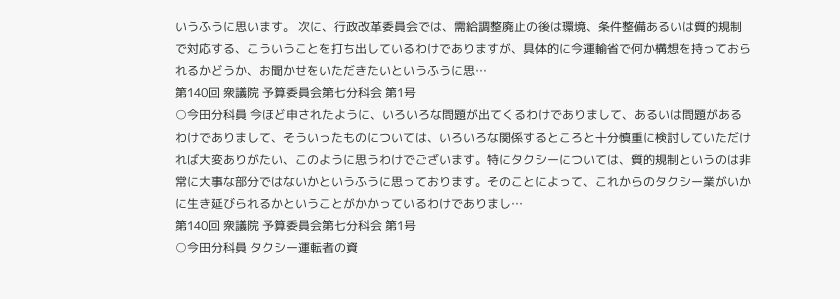いうふうに思います。 次に、行政改革委員会では、需給調整廃止の後は環境、条件整備あるいは質的規制で対応する、こういうことを打ち出しているわけでありますが、具体的に今運輸省で何か構想を持っておられるかどうか、お聞かせをいただきたいというふうに思…
第140回 衆議院 予算委員会第七分科会 第1号
○今田分科員 今ほど申されたように、いろいろな問題が出てくるわけでありまして、あるいは問題があるわけでありまして、そういったものについては、いろいろな関係するところと十分慎重に検討していただければ大変ありがたい、このように思うわけでございます。特にタクシーについては、質的規制というのは非常に大事な部分ではないかというふうに思っております。そのことによって、これからのタクシー業がいかに生き延びられるかということがかかっているわけでありまし…
第140回 衆議院 予算委員会第七分科会 第1号
○今田分科員 タクシー運転者の資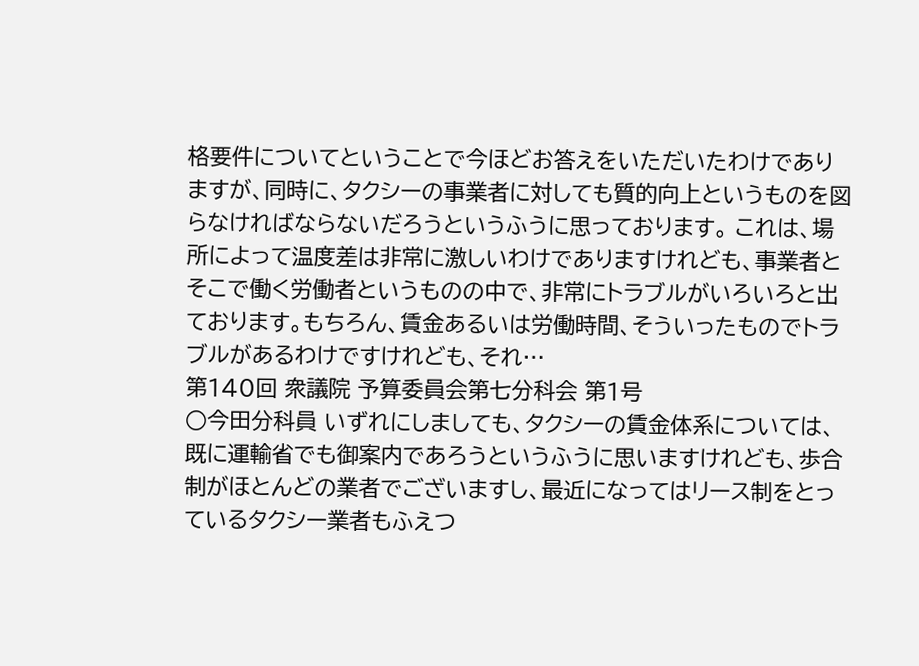格要件についてということで今ほどお答えをいただいたわけでありますが、同時に、タクシーの事業者に対しても質的向上というものを図らなければならないだろうというふうに思っております。 これは、場所によって温度差は非常に激しいわけでありますけれども、事業者とそこで働く労働者というものの中で、非常にトラブルがいろいろと出ております。もちろん、賃金あるいは労働時間、そういったものでトラブルがあるわけですけれども、それ…
第140回 衆議院 予算委員会第七分科会 第1号
○今田分科員 いずれにしましても、タクシーの賃金体系については、既に運輸省でも御案内であろうというふうに思いますけれども、歩合制がほとんどの業者でございますし、最近になってはリース制をとっているタクシー業者もふえつ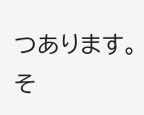つあります。そ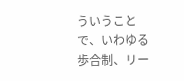ういうことで、いわゆる歩合制、リー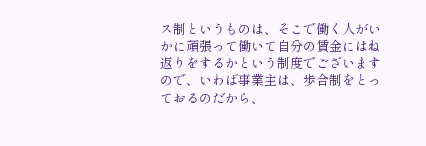ス制というものは、そこで働く人がいかに頑張って働いて自分の賃金にはね返りをするかという制度でございますので、いわば事業主は、歩合制をとっておるのだから、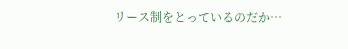リース制をとっているのだか…